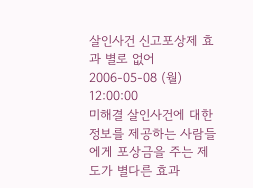살인사건 신고포상제 효과 별로 없어
2006-05-08 (월) 12:00:00
미해결 살인사건에 대한 정보를 제공하는 사람들에게 포상금을 주는 제도가 별다른 효과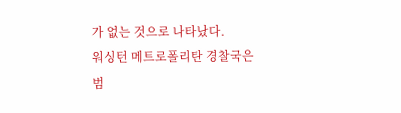가 없는 것으로 나타났다.
워싱턴 메트로폴리탄 경찰국은 범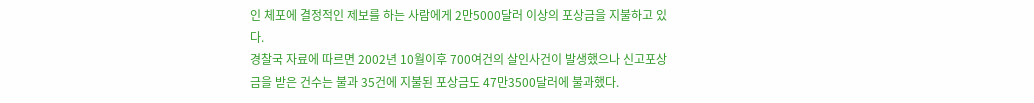인 체포에 결정적인 제보를 하는 사람에게 2만5000달러 이상의 포상금을 지불하고 있다.
경찰국 자료에 따르면 2002년 10월이후 700여건의 살인사건이 발생했으나 신고포상금을 받은 건수는 불과 35건에 지불된 포상금도 47만3500달러에 불과했다.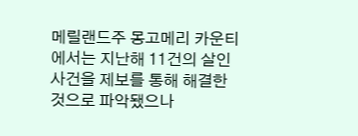메릴랜드주 몽고메리 카운티에서는 지난해 11건의 살인사건을 제보를 통해 해결한 것으로 파악됐으나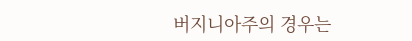버지니아주의 경우는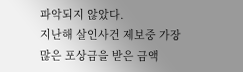파악되지 않았다.
지난해 살인사건 제보중 가장 많은 포상금을 받은 금액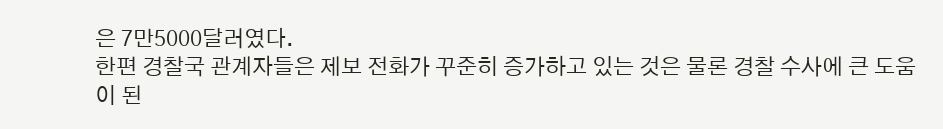은 7만5000달러였다.
한편 경찰국 관계자들은 제보 전화가 꾸준히 증가하고 있는 것은 물론 경찰 수사에 큰 도움이 된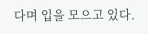다며 입을 모으고 있다.